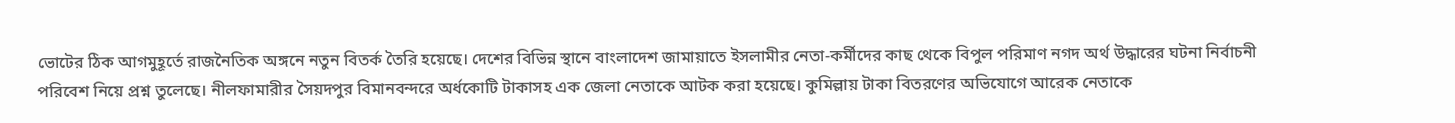ভোটের ঠিক আগমুহূর্তে রাজনৈতিক অঙ্গনে নতুন বিতর্ক তৈরি হয়েছে। দেশের বিভিন্ন স্থানে বাংলাদেশ জামায়াতে ইসলামীর নেতা-কর্মীদের কাছ থেকে বিপুল পরিমাণ নগদ অর্থ উদ্ধারের ঘটনা নির্বাচনী পরিবেশ নিয়ে প্রশ্ন তুলেছে। নীলফামারীর সৈয়দপুর বিমানবন্দরে অর্ধকোটি টাকাসহ এক জেলা নেতাকে আটক করা হয়েছে। কুমিল্লায় টাকা বিতরণের অভিযোগে আরেক নেতাকে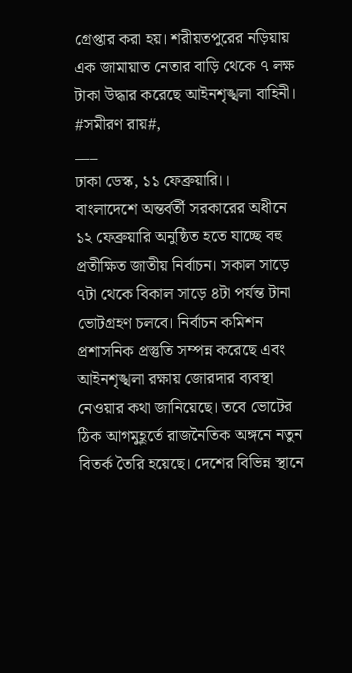গ্রেপ্তার করা হয়। শরীয়তপুরের নড়িয়ায় এক জামায়াত নেতার বাড়ি থেকে ৭ লক্ষ টাকা উদ্ধার করেছে আইনশৃঙ্খলা বাহিনী।
#সমীরণ রায়#,
___
ঢাকা ডেস্ক, ১১ ফেব্রুয়ারি।।
বাংলাদেশে অন্তর্বর্তী সরকারের অধীনে ১২ ফেব্রুয়ারি অনুষ্ঠিত হতে যাচ্ছে বহু প্রতীক্ষিত জাতীয় নির্বাচন। সকাল সাড়ে ৭টা থেকে বিকাল সাড়ে ৪টা পর্যন্ত টানা ভোটগ্রহণ চলবে। নির্বাচন কমিশন প্রশাসনিক প্রস্তুতি সম্পন্ন করেছে এবং আইনশৃঙ্খলা রক্ষায় জোরদার ব্যবস্থা নেওয়ার কথা জানিয়েছে। তবে ভোটের ঠিক আগমুহূর্তে রাজনৈতিক অঙ্গনে নতুন বিতর্ক তৈরি হয়েছে। দেশের বিভিন্ন স্থানে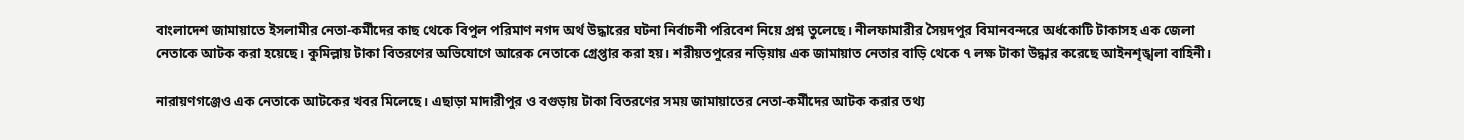বাংলাদেশ জামায়াতে ইসলামীর নেতা-কর্মীদের কাছ থেকে বিপুল পরিমাণ নগদ অর্থ উদ্ধারের ঘটনা নির্বাচনী পরিবেশ নিয়ে প্রশ্ন তুলেছে। নীলফামারীর সৈয়দপুর বিমানবন্দরে অর্ধকোটি টাকাসহ এক জেলা নেতাকে আটক করা হয়েছে। কুমিল্লায় টাকা বিতরণের অভিযোগে আরেক নেতাকে গ্রেপ্তার করা হয়। শরীয়তপুরের নড়িয়ায় এক জামায়াত নেতার বাড়ি থেকে ৭ লক্ষ টাকা উদ্ধার করেছে আইনশৃঙ্খলা বাহিনী।

নারায়ণগঞ্জেও এক নেতাকে আটকের খবর মিলেছে। এছাড়া মাদারীপুর ও বগুড়ায় টাকা বিতরণের সময় জামায়াতের নেতা-কর্মীদের আটক করার তথ্য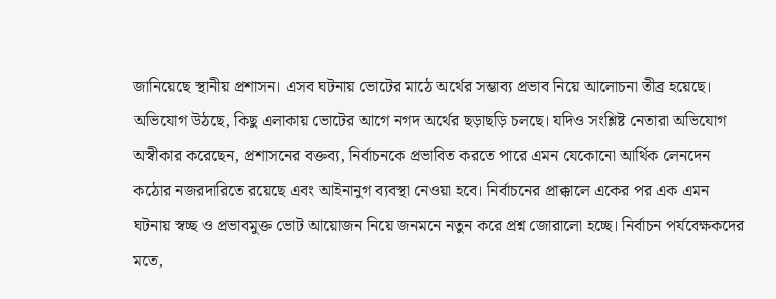জানিয়েছে স্থানীয় প্রশাসন। এসব ঘটনায় ভোটের মাঠে অর্থের সম্ভাব্য প্রভাব নিয়ে আলোচনা তীব্র হয়েছে।
অভিযোগ উঠছে, কিছু এলাকায় ভোটের আগে নগদ অর্থের ছড়াছড়ি চলছে। যদিও সংশ্লিষ্ট নেতারা অভিযোগ অস্বীকার করেছেন, প্রশাসনের বক্তব্য, নির্বাচনকে প্রভাবিত করতে পারে এমন যেকোনো আর্থিক লেনদেন কঠোর নজরদারিতে রয়েছে এবং আইনানুগ ব্যবস্থা নেওয়া হবে। নির্বাচনের প্রাক্কালে একের পর এক এমন ঘটনায় স্বচ্ছ ও প্রভাবমুক্ত ভোট আয়োজন নিয়ে জনমনে নতুন করে প্রশ্ন জোরালো হচ্ছে। নির্বাচন পর্যবেক্ষকদের মতে,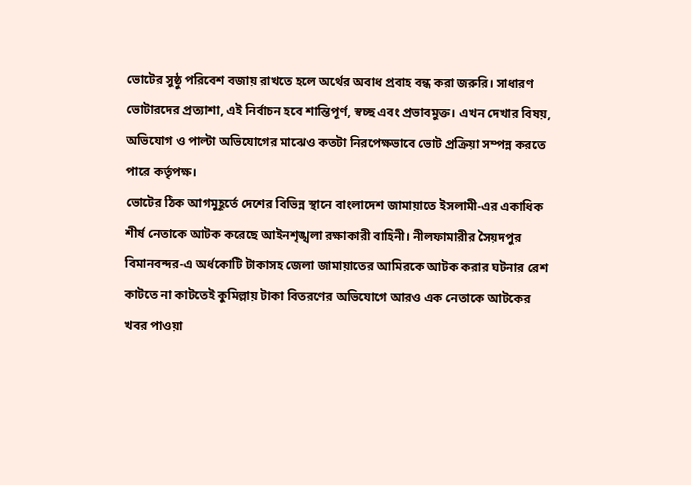ভোটের সুষ্ঠু পরিবেশ বজায় রাখতে হলে অর্থের অবাধ প্রবাহ বন্ধ করা জরুরি। সাধারণ ভোটারদের প্রত্যাশা, এই নির্বাচন হবে শান্তিপূর্ণ, স্বচ্ছ এবং প্রভাবমুক্ত। এখন দেখার বিষয়, অভিযোগ ও পাল্টা অভিযোগের মাঝেও কতটা নিরপেক্ষভাবে ভোট প্রক্রিয়া সম্পন্ন করতে পারে কর্তৃপক্ষ।
ভোটের ঠিক আগমুহূর্তে দেশের বিভিন্ন স্থানে বাংলাদেশ জামায়াতে ইসলামী-এর একাধিক শীর্ষ নেতাকে আটক করেছে আইনশৃঙ্খলা রক্ষাকারী বাহিনী। নীলফামারীর সৈয়দপুর বিমানবন্দর-এ অর্ধকোটি টাকাসহ জেলা জামায়াতের আমিরকে আটক করার ঘটনার রেশ কাটতে না কাটতেই কুমিল্লায় টাকা বিতরণের অভিযোগে আরও এক নেতাকে আটকের খবর পাওয়া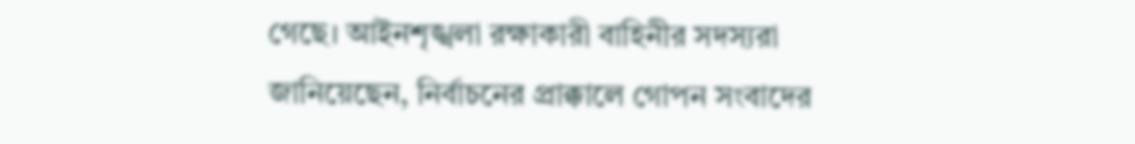গেছে। আইনশৃঙ্খলা রক্ষাকারী বাহিনীর সদস্যরা জানিয়েছেন, নির্বাচনের প্রাক্কালে গোপন সংবাদের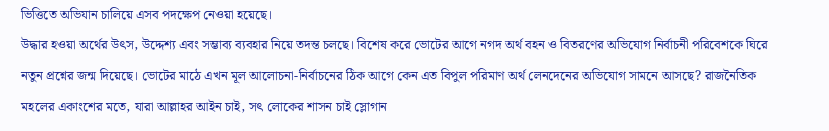ভিত্তিতে অভিযান চালিয়ে এসব পদক্ষেপ নেওয়া হয়েছে।
উদ্ধার হওয়া অর্থের উৎস, উদ্দেশ্য এবং সম্ভাব্য ব্যবহার নিয়ে তদন্ত চলছে। বিশেষ করে ভোটের আগে নগদ অর্থ বহন ও বিতরণের অভিযোগ নির্বাচনী পরিবেশকে ঘিরে নতুন প্রশ্নের জন্ম দিয়েছে। ভোটের মাঠে এখন মূল আলোচনা-নির্বাচনের ঠিক আগে কেন এত বিপুল পরিমাণ অর্থ লেনদেনের অভিযোগ সামনে আসছে? রাজনৈতিক মহলের একাংশের মতে, যারা আল্লাহর আইন চাই, সৎ লোকের শাসন চাই স্লোগান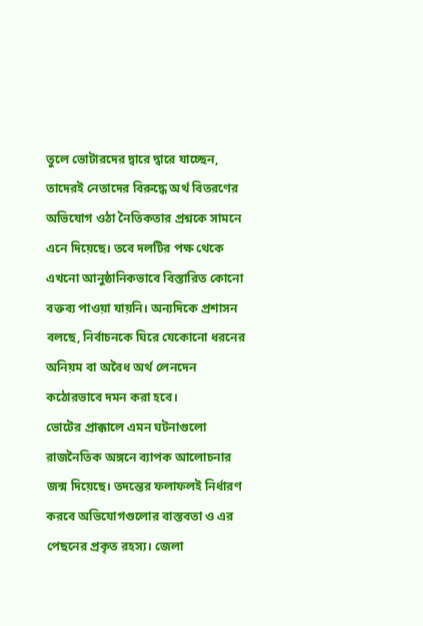তুলে ভোটারদের দ্বারে দ্বারে যাচ্ছেন, তাদেরই নেতাদের বিরুদ্ধে অর্থ বিতরণের অভিযোগ ওঠা নৈতিকতার প্রশ্নকে সামনে এনে দিয়েছে। তবে দলটির পক্ষ থেকে এখনো আনুষ্ঠানিকভাবে বিস্তারিত কোনো বক্তব্য পাওয়া যায়নি। অন্যদিকে প্রশাসন বলছে, নির্বাচনকে ঘিরে যেকোনো ধরনের অনিয়ম বা অবৈধ অর্থ লেনদেন কঠোরভাবে দমন করা হবে।
ভোটের প্রাক্কালে এমন ঘটনাগুলো রাজনৈতিক অঙ্গনে ব্যাপক আলোচনার জন্ম দিয়েছে। তদন্তের ফলাফলই নির্ধারণ করবে অভিযোগগুলোর বাস্তবতা ও এর পেছনের প্রকৃত রহস্য। জেলা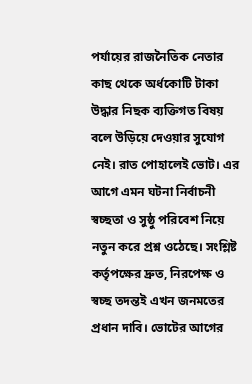পর্যায়ের রাজনৈতিক নেতার কাছ থেকে অর্ধকোটি টাকা উদ্ধার নিছক ব্যক্তিগত বিষয় বলে উড়িয়ে দেওয়ার সুযোগ নেই। রাত পোহালেই ভোট। এর আগে এমন ঘটনা নির্বাচনী স্বচ্ছতা ও সুষ্ঠু পরিবেশ নিয়ে নতুন করে প্রশ্ন ওঠেছে। সংশ্লিষ্ট কর্তৃপক্ষের দ্রুত, নিরপেক্ষ ও স্বচ্ছ তদন্তই এখন জনমতের প্রধান দাবি। ভোটের আগের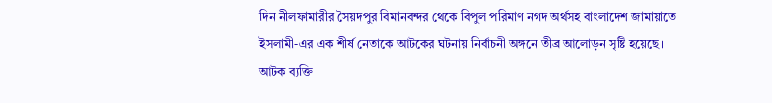দিন নীলফামারীর সৈয়দপুর বিমানবন্দর থেকে বিপুল পরিমাণ নগদ অর্থসহ বাংলাদেশ জামায়াতে ইসলামী-এর এক শীর্ষ নেতাকে আটকের ঘটনায় নির্বাচনী অঙ্গনে তীব্র আলোড়ন সৃষ্টি হয়েছে। আটক ব্যক্তি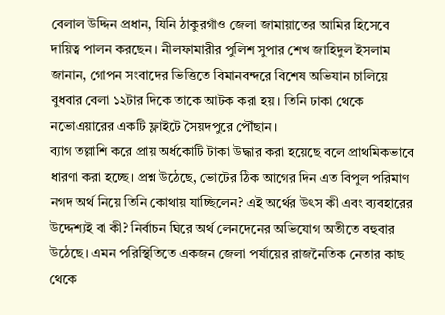বেলাল উদ্দিন প্রধান, যিনি ঠাকুরগাঁও জেলা জামায়াতের আমির হিসেবে দায়িত্ব পালন করছেন। নীলফামারীর পুলিশ সুপার শেখ জাহিদুল ইসলাম জানান, গোপন সংবাদের ভিত্তিতে বিমানবন্দরে বিশেষ অভিযান চালিয়ে বুধবার বেলা ১২টার দিকে তাকে আটক করা হয়। তিনি ঢাকা থেকে নভোএয়ারের একটি ফ্লাইটে সৈয়দপুরে পৌঁছান।
ব্যাগ তল্লাশি করে প্রায় অর্ধকোটি টাকা উদ্ধার করা হয়েছে বলে প্রাথমিকভাবে ধারণা করা হচ্ছে। প্রশ্ন উঠেছে, ভোটের ঠিক আগের দিন এত বিপুল পরিমাণ নগদ অর্থ নিয়ে তিনি কোথায় যাচ্ছিলেন? এই অর্থের উৎস কী এবং ব্যবহারের উদ্দেশ্যই বা কী? নির্বাচন ঘিরে অর্থ লেনদেনের অভিযোগ অতীতে বহুবার উঠেছে। এমন পরিস্থিতিতে একজন জেলা পর্যায়ের রাজনৈতিক নেতার কাছ থেকে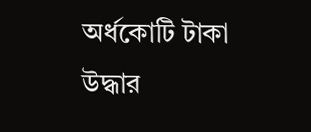অর্ধকোটি টাকা উদ্ধার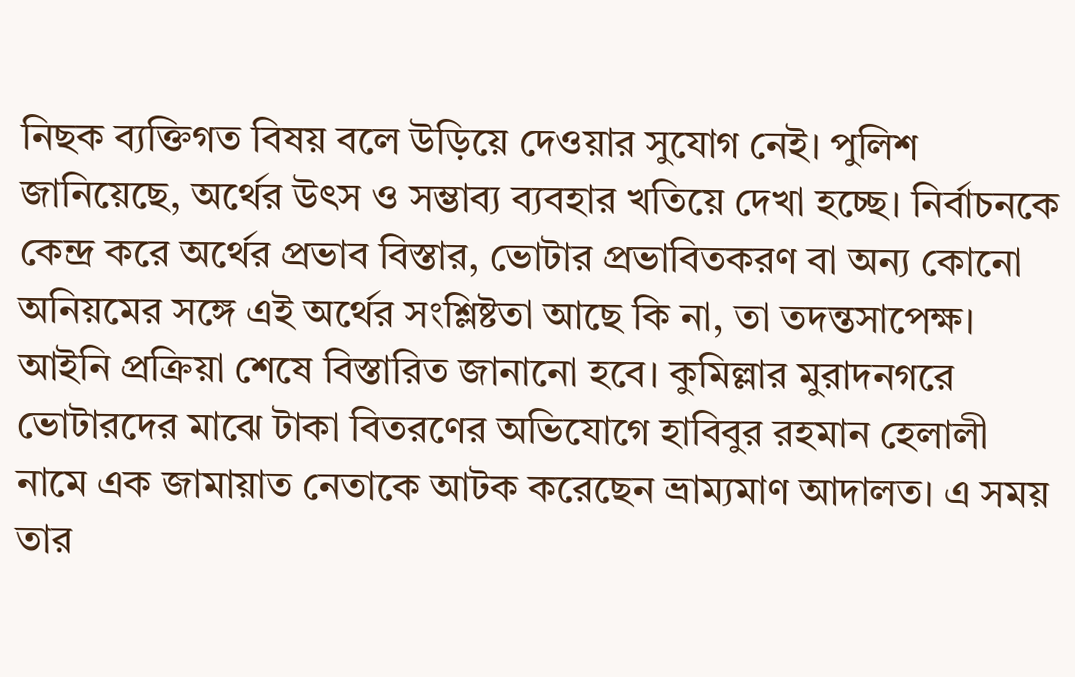নিছক ব্যক্তিগত বিষয় বলে উড়িয়ে দেওয়ার সুযোগ নেই। পুলিশ জানিয়েছে, অর্থের উৎস ও সম্ভাব্য ব্যবহার খতিয়ে দেখা হচ্ছে। নির্বাচনকে কেন্দ্র করে অর্থের প্রভাব বিস্তার, ভোটার প্রভাবিতকরণ বা অন্য কোনো অনিয়মের সঙ্গে এই অর্থের সংশ্লিষ্টতা আছে কি না, তা তদন্তসাপেক্ষ। আইনি প্রক্রিয়া শেষে বিস্তারিত জানানো হবে। কুমিল্লার মুরাদনগরে ভোটারদের মাঝে টাকা বিতরণের অভিযোগে হাবিবুর রহমান হেলালী নামে এক জামায়াত নেতাকে আটক করেছেন ভ্রাম্যমাণ আদালত। এ সময় তার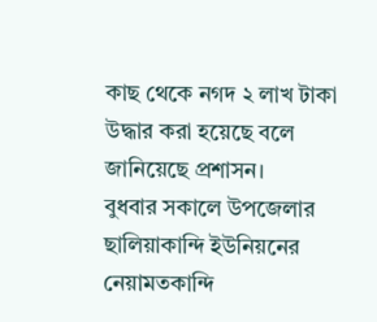কাছ থেকে নগদ ২ লাখ টাকা উদ্ধার করা হয়েছে বলে জানিয়েছে প্রশাসন।
বুধবার সকালে উপজেলার ছালিয়াকান্দি ইউনিয়নের নেয়ামতকান্দি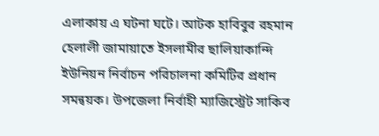এলাকায় এ ঘটনা ঘটে। আটক হাবিবুর রহমান হেলালী জামায়াতে ইসলামীর ছালিয়াকান্দি ইউনিয়ন নির্বাচন পরিচালনা কমিটির প্রধান সমন্বয়ক। উপজেলা নির্বাহী ম্যাজিস্ট্রেট সাকিব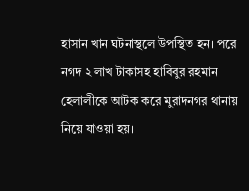হাসান খান ঘটনাস্থলে উপস্থিত হন। পরে নগদ ২ লাখ টাকাসহ হাবিবুর রহমান হেলালীকে আটক করে মুরাদনগর থানায় নিয়ে যাওয়া হয়।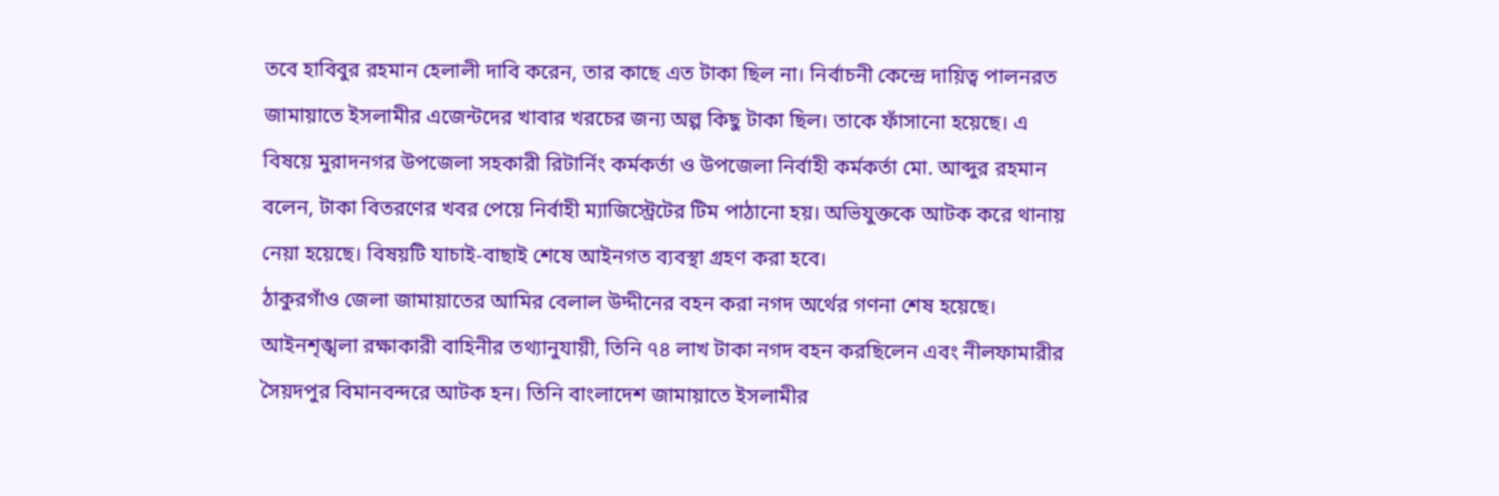তবে হাবিবুর রহমান হেলালী দাবি করেন, তার কাছে এত টাকা ছিল না। নির্বাচনী কেন্দ্রে দায়িত্ব পালনরত জামায়াতে ইসলামীর এজেন্টদের খাবার খরচের জন্য অল্প কিছু টাকা ছিল। তাকে ফাঁসানো হয়েছে। এ বিষয়ে মুরাদনগর উপজেলা সহকারী রিটার্নিং কর্মকর্তা ও উপজেলা নির্বাহী কর্মকর্তা মো. আব্দুর রহমান বলেন, টাকা বিতরণের খবর পেয়ে নির্বাহী ম্যাজিস্ট্রেটের টিম পাঠানো হয়। অভিযুক্তকে আটক করে থানায় নেয়া হয়েছে। বিষয়টি যাচাই-বাছাই শেষে আইনগত ব্যবস্থা গ্রহণ করা হবে।
ঠাকুরগাঁও জেলা জামায়াতের আমির বেলাল উদ্দীনের বহন করা নগদ অর্থের গণনা শেষ হয়েছে। আইনশৃঙ্খলা রক্ষাকারী বাহিনীর তথ্যানুযায়ী, তিনি ৭৪ লাখ টাকা নগদ বহন করছিলেন এবং নীলফামারীর সৈয়দপুর বিমানবন্দরে আটক হন। তিনি বাংলাদেশ জামায়াতে ইসলামীর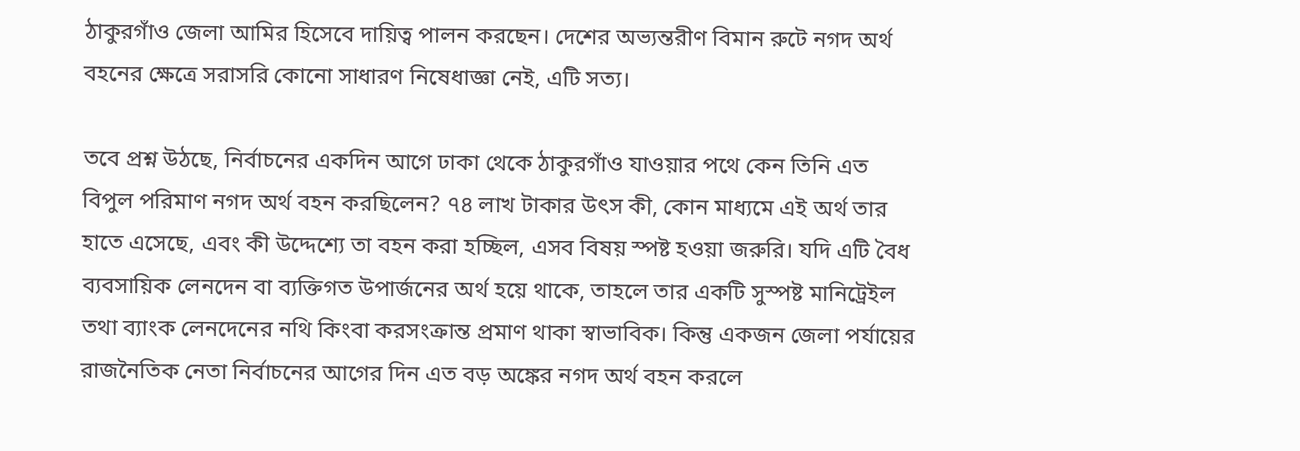ঠাকুরগাঁও জেলা আমির হিসেবে দায়িত্ব পালন করছেন। দেশের অভ্যন্তরীণ বিমান রুটে নগদ অর্থ বহনের ক্ষেত্রে সরাসরি কোনো সাধারণ নিষেধাজ্ঞা নেই, এটি সত্য।

তবে প্রশ্ন উঠছে, নির্বাচনের একদিন আগে ঢাকা থেকে ঠাকুরগাঁও যাওয়ার পথে কেন তিনি এত বিপুল পরিমাণ নগদ অর্থ বহন করছিলেন? ৭৪ লাখ টাকার উৎস কী, কোন মাধ্যমে এই অর্থ তার হাতে এসেছে, এবং কী উদ্দেশ্যে তা বহন করা হচ্ছিল, এসব বিষয় স্পষ্ট হওয়া জরুরি। যদি এটি বৈধ ব্যবসায়িক লেনদেন বা ব্যক্তিগত উপার্জনের অর্থ হয়ে থাকে, তাহলে তার একটি সুস্পষ্ট মানিট্রেইল তথা ব্যাংক লেনদেনের নথি কিংবা করসংক্রান্ত প্রমাণ থাকা স্বাভাবিক। কিন্তু একজন জেলা পর্যায়ের রাজনৈতিক নেতা নির্বাচনের আগের দিন এত বড় অঙ্কের নগদ অর্থ বহন করলে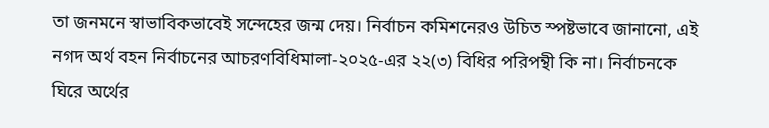তা জনমনে স্বাভাবিকভাবেই সন্দেহের জন্ম দেয়। নির্বাচন কমিশনেরও উচিত স্পষ্টভাবে জানানো, এই নগদ অর্থ বহন নির্বাচনের আচরণবিধিমালা-২০২৫-এর ২২(৩) বিধির পরিপন্থী কি না। নির্বাচনকে ঘিরে অর্থের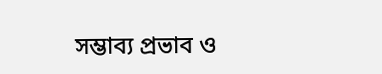সম্ভাব্য প্রভাব ও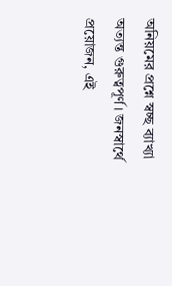অনিয়মের প্রশ্নে স্বচ্ছ ব্যাখ্যা অত্যন্ত গুরুত্বপূর্ণ। জনস্বার্থে প্রয়োজন, এই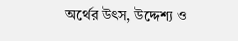অর্থের উৎস, উদ্দেশ্য ও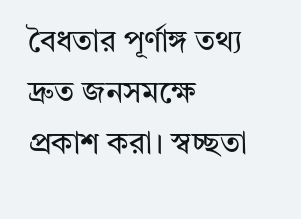বৈধতার পূর্ণাঙ্গ তথ্য দ্রুত জনসমক্ষে প্রকাশ করা। স্বচ্ছতা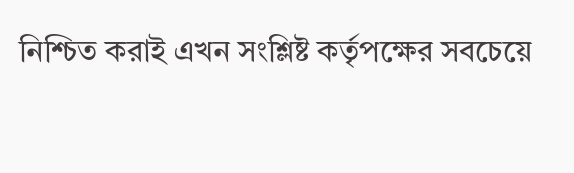নিশ্চিত করাই এখন সংশ্লিষ্ট কর্তৃপক্ষের সবচেয়ে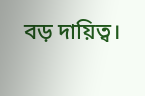বড় দায়িত্ব।